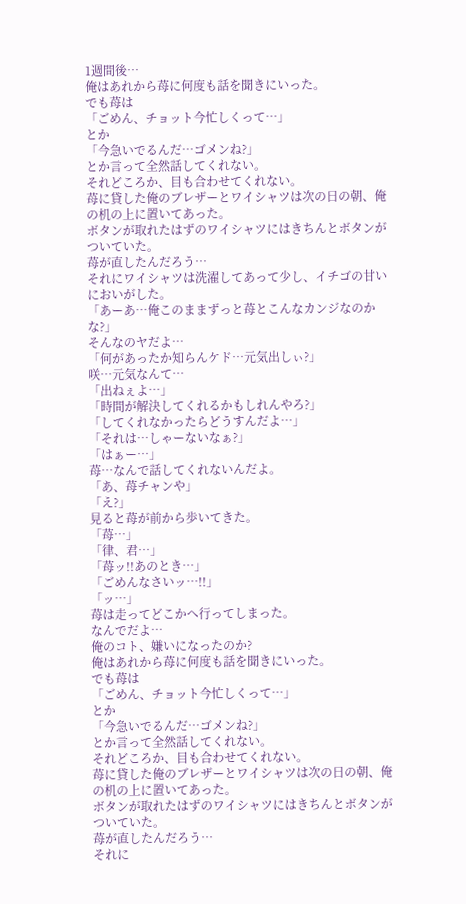1週間後…
俺はあれから苺に何度も話を聞きにいった。
でも苺は
「ごめん、チョット今忙しくって…」
とか
「今急いでるんだ…ゴメンね?」
とか言って全然話してくれない。
それどころか、目も合わせてくれない。
苺に貸した俺のブレザーとワイシャツは次の日の朝、俺の机の上に置いてあった。
ボタンが取れたはずのワイシャツにはきちんとボタンがついていた。
苺が直したんだろう…
それにワイシャツは洗濯してあって少し、イチゴの甘いにおいがした。
「あーあ…俺このままずっと苺とこんなカンジなのかな?」
そんなのヤだよ…
「何があったか知らんケド…元気出しぃ?」
咲…元気なんて…
「出ねぇよ…」
「時間が解決してくれるかもしれんやろ?」
「してくれなかったらどうすんだよ…」
「それは…しゃーないなぁ?」
「はぁー…」
苺…なんで話してくれないんだよ。
「あ、苺チャンや」
「え?」
見ると苺が前から歩いてきた。
「苺…」
「律、君…」
「苺ッ!!あのとき…」
「ごめんなさいッ…!!」
「ッ…」
苺は走ってどこかへ行ってしまった。
なんでだよ…
俺のコト、嫌いになったのか?
俺はあれから苺に何度も話を聞きにいった。
でも苺は
「ごめん、チョット今忙しくって…」
とか
「今急いでるんだ…ゴメンね?」
とか言って全然話してくれない。
それどころか、目も合わせてくれない。
苺に貸した俺のブレザーとワイシャツは次の日の朝、俺の机の上に置いてあった。
ボタンが取れたはずのワイシャツにはきちんとボタンがついていた。
苺が直したんだろう…
それに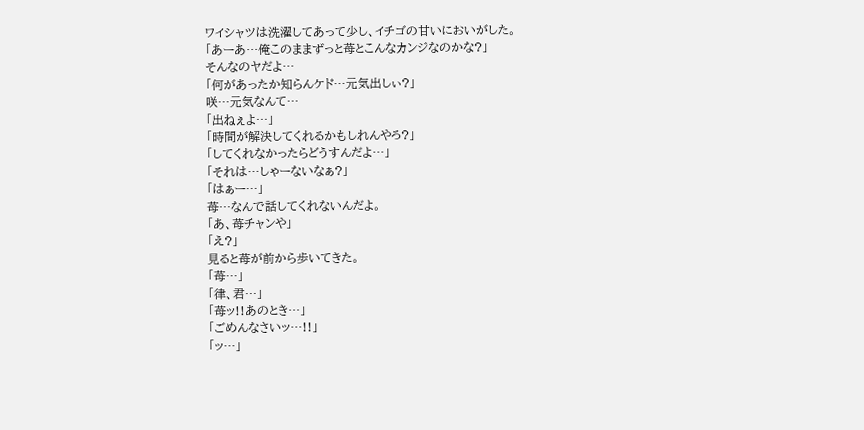ワイシャツは洗濯してあって少し、イチゴの甘いにおいがした。
「あーあ…俺このままずっと苺とこんなカンジなのかな?」
そんなのヤだよ…
「何があったか知らんケド…元気出しぃ?」
咲…元気なんて…
「出ねぇよ…」
「時間が解決してくれるかもしれんやろ?」
「してくれなかったらどうすんだよ…」
「それは…しゃーないなぁ?」
「はぁー…」
苺…なんで話してくれないんだよ。
「あ、苺チャンや」
「え?」
見ると苺が前から歩いてきた。
「苺…」
「律、君…」
「苺ッ!!あのとき…」
「ごめんなさいッ…!!」
「ッ…」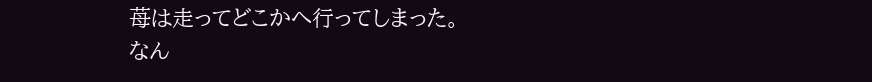苺は走ってどこかへ行ってしまった。
なん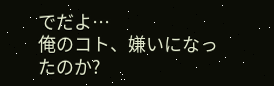でだよ…
俺のコト、嫌いになったのか?